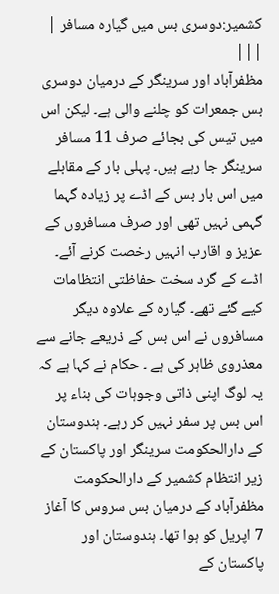کشمیر:دوسری بس میں گیارہ مسافر | |||
مظفرآباد اور سرینگر کے درمیان دوسری بس جمعرات کو چلنے والی ہے۔ لیکن اس میں تیس کی بجائے صرف 11 مسافر سرینگر جا رہے ہیں۔ پہلی بار کے مقابلے میں اس بار بس کے اڈے پر زیادہ گہما گہمی نہیں تھی اور صرف مسافروں کے عزیز و اقارب انہیں رخصت کرنے آئے۔ اڈے کے گرد سخت حفاظتی انتظامات کیے گئے تھے۔ گیارہ کے علاوہ دیگر مسافروں نے اس بس کے ذریعے جانے سے معذروی ظاہر کی ہے ۔ حکام نے کہا ہے کہ یہ لوگ اپنی ذاتی وجوہات کی بناء پر اس بس پر سفر نہیں کر رہے۔ ہندوستان کے دارالحکومت سرینگر اور پاکستان کے زیر انتظام کشمیر کے دارالحکومت مظفرآباد کے درمیان بس سروس کا آغاز 7 اپریل کو ہوا تھا۔ ہندوستان اور پاکستان کے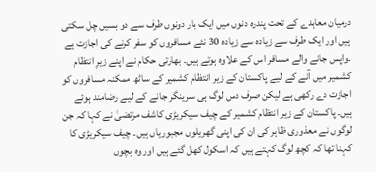درمیان معاہدے کے تحت پندرہ دنوں میں ایک بار دونوں طرف سے دو بسیں چل سکتی ہیں اور ایک طرف سے زیادہ سے زیادہ 30 نئے مسافروں کو سفر کرنے کی اجازت ہے ۔واپس جانے والے مسافر اس کے علاوہ ہوتے ہیں۔ بھارتی حکام نے اپنے زیرِ انتظام کشمیر میں آنے کے لیے پاکستان کے زیر انتظام کشمیر کے ساٹھ ممکنہ مسافروں کو اجازت دے رکھی ہے لیکن صرف دس لوگ ہی سرینگر جانے کے لیے رضامند ہوئے ہیں۔ پاکستان کے زیر انتظام کشمیر کے چیف سیکریڑی کاشف مرتضیٰ نے کہا کہ جن لوگوں نے معذوری ظاہر کی ان کی اپنی گھریلوں مجبوریاں ہیں۔ چیف سیکریڑی کا کہنا تھا کہ کچھ لوگ کہتے ہیں کہ اسکول کھل گئے ہیں اور وہ بچوں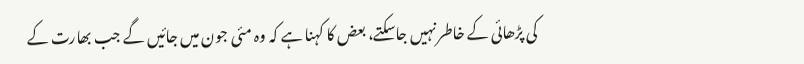کی پڑھائی کے خاطر نہیں جاسکتے، بعض کا کہنا ہے کہ وہ مئی جون میں جائیں گے جب بھارت کے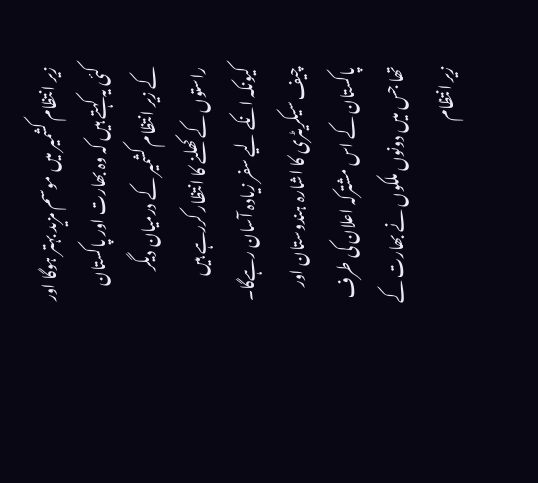زیر انتظام کشمیر میں موسم مزید بہتر ہوگا اور کئی یہ کہتے ہیں کہ وہ بھارت اور پاکستان کے زیر انتظام کشمیر کے درمیان دیگر راستوں کے کھلنے کا انتظار کررہے ہیں کیونکہ انکے لیے سفر زیادہ آسان رہےگا۔ چیف سیکریٹری کا اشارہ ہندوستان اور پاکستان کے اس مشترکہ اعلان کی طرف تھا جس میں دونوں ملکوں نے بھارت کے زیر انتظام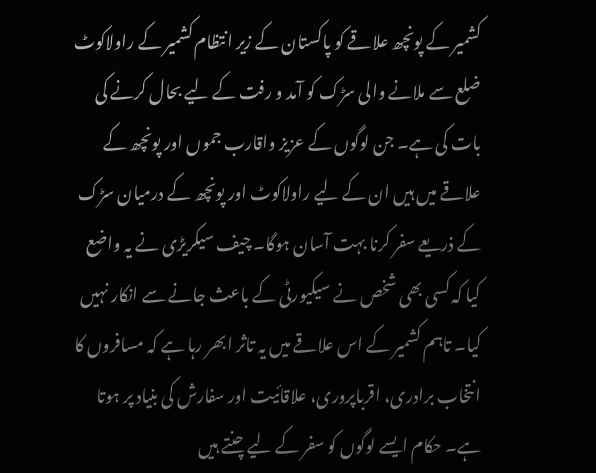کشمیر کے پونچھ علاقے کو پاکستان کے زیر انتظام کشمیر کے راولاکوٹ ضلع سے ملانے والی سڑک کو آمد و رفت کے لیے بحال کرنے کی بات کی ہے۔ جن لوگوں کے عزیز واقارب جموں اور پونچھ کے علاقے میں ہیں ان کے لیے راولاکوٹ اور پونچھ کے درمیان سڑک کے ذریعے سفر کرنا بہت آسان ہوگا۔ چیف سیکریڑی نے یہ واضع کیا کہ کسی بھی شخص نے سیکیورٹی کے باعث جانے سے انکار نہیں کیا۔ تاہم کشمیر کے اس علاقے میں یہ تاثر ابھر رہا ہے کہ مسافروں کا انتخاب برادری، اقرباپروری، علاقائیت اور سفارش کی بنیاد پر ہوتا ہے۔ حکام ایسے لوگوں کو سفر کے لیے چنتے ہیں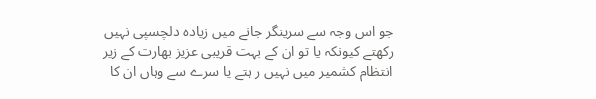جو اس وجہ سے سرینگر جانے میں زیادہ دلچسپی نہیں رکھتے کیونکہ یا تو ان کے بہت قریبی عزیز بھارت کے زیر انتظام کشمیر میں نہیں ر ہتے یا سرے سے وہاں ان کا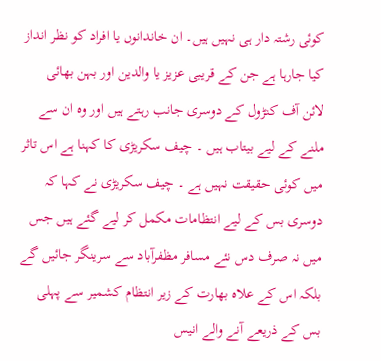کوئی رشتہ دار ہی نہیں ہیں۔ ان خاندانوں یا افراد کو نظر انداز کیا جارہا ہے جن کے قریبی عزیز یا والدین اور بہن بھائی لائن آف کنڑول کے دوسری جانب رہتے ہیں اور وہ ان سے ملنے کے لیے بیتاب ہیں ۔ چیف سکریڑی کا کہنا ہے اس تاثر میں کوئی حقیقت نہیں ہے ۔ چیف سکریڑی نے کہا کہ دوسری بس کے لیے انتظامات مکمل کر لیے گئے ہیں جس میں نہ صرف دس نئے مسافر مظفرآباد سے سرینگر جائیں گے بلکہ اس کے علاہ بھارت کے زیر انتظام کشمیر سے پہلی بس کے ذریعے آنے والے انیس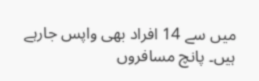میں سے 14 افراد بھی واپس جارہے ہیں۔ پانچ مسافروں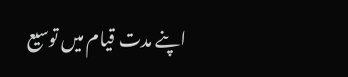اپنے مدت قیام میں توسیع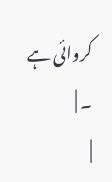کروائی ہے ۔ |
|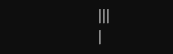|||
|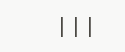|||